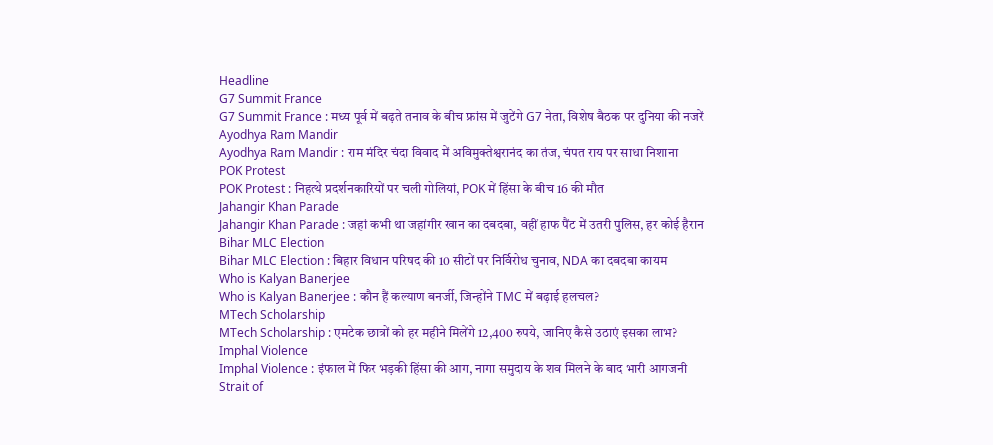Headline
G7 Summit France
G7 Summit France : मध्य पूर्व में बढ़ते तनाव के बीच फ्रांस में जुटेंगे G7 नेता, विशेष बैठक पर दुनिया की नजरें
Ayodhya Ram Mandir
Ayodhya Ram Mandir : राम मंदिर चंदा विवाद में अविमुक्तेश्वरानंद का तंज, चंपत राय पर साधा निशाना
POK Protest
POK Protest : निहत्थे प्रदर्शनकारियों पर चली गोलियां, POK में हिंसा के बीच 16 की मौत
Jahangir Khan Parade
Jahangir Khan Parade : जहां कभी था जहांगीर खान का दबदबा, वहीं हाफ पैंट में उतरी पुलिस, हर कोई हैरान
Bihar MLC Election
Bihar MLC Election : बिहार विधान परिषद की 10 सीटों पर निर्विरोध चुनाव, NDA का दबदबा कायम
Who is Kalyan Banerjee
Who is Kalyan Banerjee : कौन हैं कल्याण बनर्जी, जिन्होंने TMC में बढ़ाई हलचल?
MTech Scholarship
MTech Scholarship : एमटेक छात्रों को हर महीने मिलेंगे 12,400 रुपये, जानिए कैसे उठाएं इसका लाभ?
Imphal Violence
Imphal Violence : इंफाल में फिर भड़की हिंसा की आग, नागा समुदाय के शव मिलने के बाद भारी आगजनी
Strait of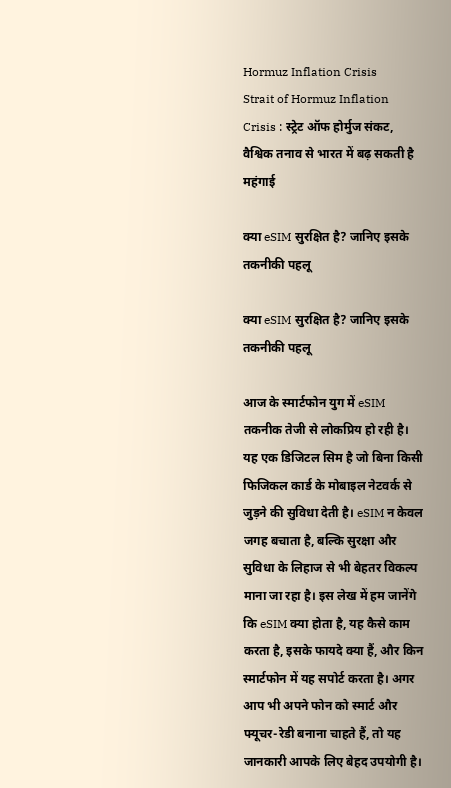Hormuz Inflation Crisis
Strait of Hormuz Inflation Crisis : स्ट्रेट ऑफ होर्मुज संकट, वैश्विक तनाव से भारत में बढ़ सकती है महंगाई

क्या eSIM सुरक्षित है? जानिए इसके तकनीकी पहलू

क्या eSIM सुरक्षित है? जानिए इसके तकनीकी पहलू

आज के स्मार्टफोन युग में eSIM तकनीक तेजी से लोकप्रिय हो रही है। यह एक डिजिटल सिम है जो बिना किसी फिजिकल कार्ड के मोबाइल नेटवर्क से जुड़ने की सुविधा देती है। eSIM न केवल जगह बचाता है, बल्कि सुरक्षा और सुविधा के लिहाज से भी बेहतर विकल्प माना जा रहा है। इस लेख में हम जानेंगे कि eSIM क्या होता है, यह कैसे काम करता है, इसके फायदे क्या हैं, और किन स्मार्टफोन में यह सपोर्ट करता है। अगर आप भी अपने फोन को स्मार्ट और फ्यूचर-रेडी बनाना चाहते हैं, तो यह जानकारी आपके लिए बेहद उपयोगी है।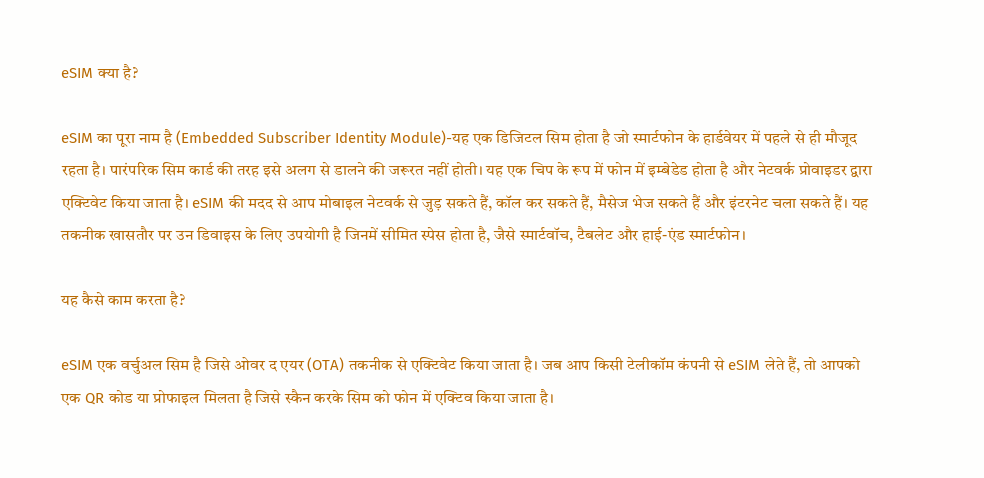eSIM क्या है?

eSIM का पूरा नाम है (Embedded Subscriber Identity Module)-यह एक डिजिटल सिम होता है जो स्मार्टफोन के हार्डवेयर में पहले से ही मौजूद रहता है। पारंपरिक सिम कार्ड की तरह इसे अलग से डालने की जरूरत नहीं होती। यह एक चिप के रूप में फोन में इम्बेडेड होता है और नेटवर्क प्रोवाइडर द्वारा एक्टिवेट किया जाता है। eSIM की मदद से आप मोबाइल नेटवर्क से जुड़ सकते हैं, कॉल कर सकते हैं, मैसेज भेज सकते हैं और इंटरनेट चला सकते हैं। यह तकनीक खासतौर पर उन डिवाइस के लिए उपयोगी है जिनमें सीमित स्पेस होता है, जैसे स्मार्टवॉच, टैबलेट और हाई-एंड स्मार्टफोन।

यह कैसे काम करता है?

eSIM एक वर्चुअल सिम है जिसे ओवर द एयर (OTA) तकनीक से एक्टिवेट किया जाता है। जब आप किसी टेलीकॉम कंपनी से eSIM लेते हैं, तो आपको एक QR कोड या प्रोफाइल मिलता है जिसे स्कैन करके सिम को फोन में एक्टिव किया जाता है।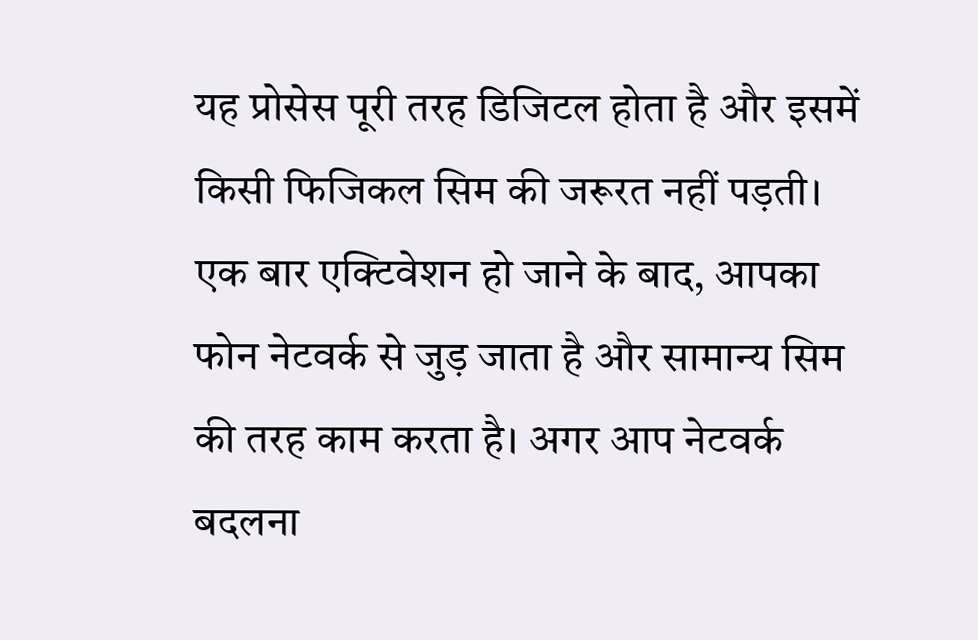यह प्रोसेस पूरी तरह डिजिटल होता है और इसमें किसी फिजिकल सिम की जरूरत नहीं पड़ती। एक बार एक्टिवेशन हो जाने के बाद, आपका फोन नेटवर्क से जुड़ जाता है और सामान्य सिम की तरह काम करता है। अगर आप नेटवर्क बदलना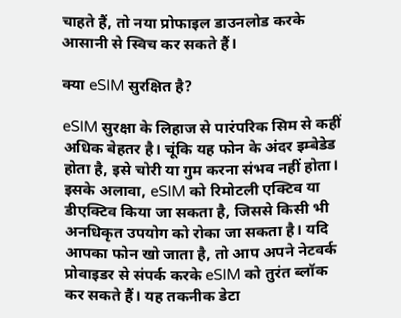चाहते हैं, तो नया प्रोफाइल डाउनलोड करके आसानी से स्विच कर सकते हैं।

क्या eSIM सुरक्षित है?

eSIM सुरक्षा के लिहाज से पारंपरिक सिम से कहीं अधिक बेहतर है। चूंकि यह फोन के अंदर इम्बेडेड होता है, इसे चोरी या गुम करना संभव नहीं होता। इसके अलावा, eSIM को रिमोटली एक्टिव या डीएक्टिव किया जा सकता है, जिससे किसी भी अनधिकृत उपयोग को रोका जा सकता है। यदि आपका फोन खो जाता है, तो आप अपने नेटवर्क प्रोवाइडर से संपर्क करके eSIM को तुरंत ब्लॉक कर सकते हैं। यह तकनीक डेटा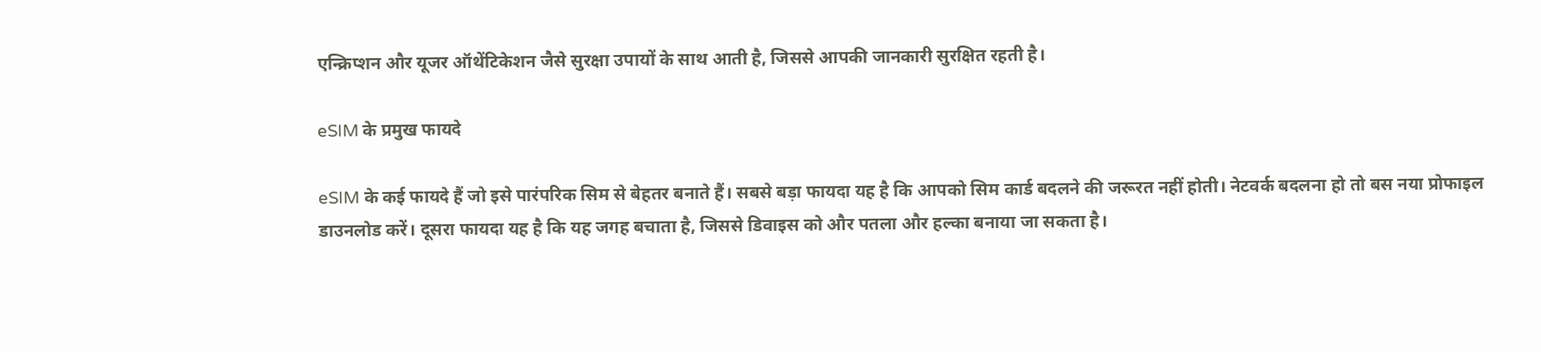एन्क्रिप्शन और यूजर ऑथेंटिकेशन जैसे सुरक्षा उपायों के साथ आती है, जिससे आपकी जानकारी सुरक्षित रहती है।

eSIM के प्रमुख फायदे

eSIM के कई फायदे हैं जो इसे पारंपरिक सिम से बेहतर बनाते हैं। सबसे बड़ा फायदा यह है कि आपको सिम कार्ड बदलने की जरूरत नहीं होती। नेटवर्क बदलना हो तो बस नया प्रोफाइल डाउनलोड करें। दूसरा फायदा यह है कि यह जगह बचाता है, जिससे डिवाइस को और पतला और हल्का बनाया जा सकता है।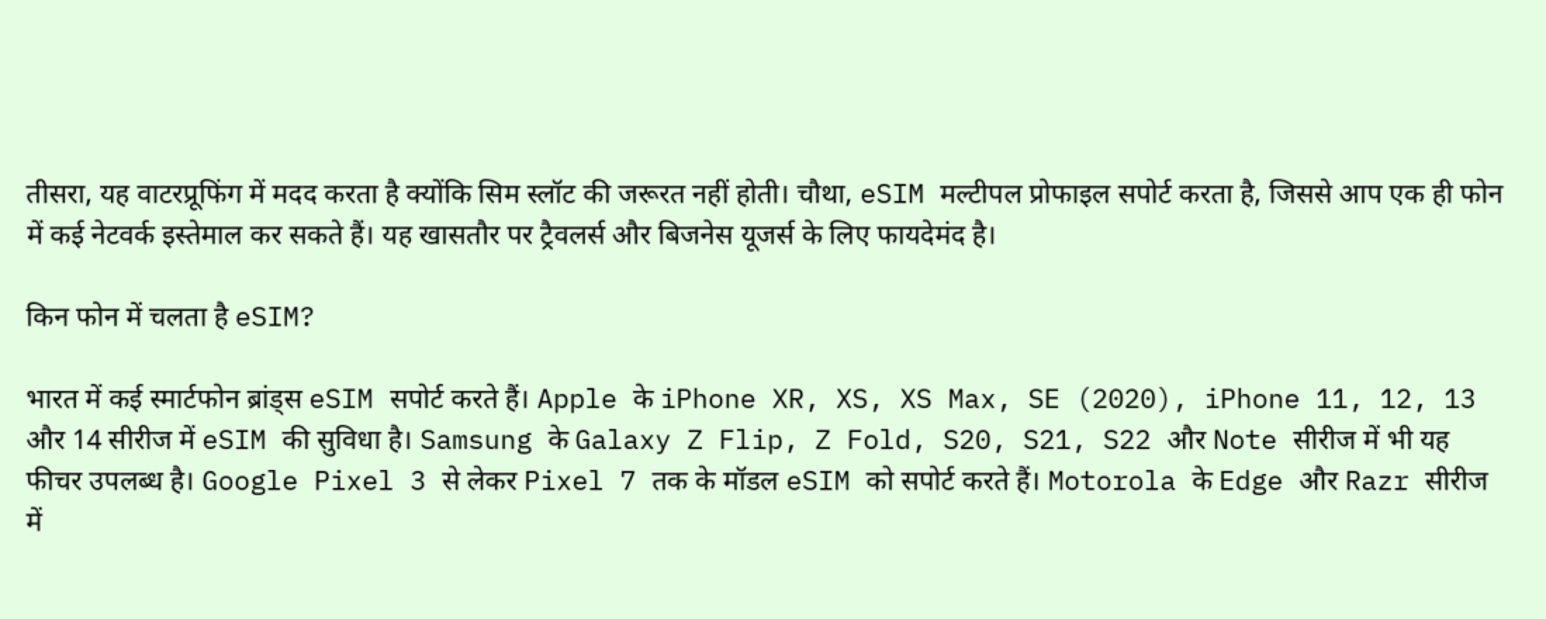तीसरा, यह वाटरप्रूफिंग में मदद करता है क्योंकि सिम स्लॉट की जरूरत नहीं होती। चौथा, eSIM मल्टीपल प्रोफाइल सपोर्ट करता है, जिससे आप एक ही फोन में कई नेटवर्क इस्तेमाल कर सकते हैं। यह खासतौर पर ट्रैवलर्स और बिजनेस यूजर्स के लिए फायदेमंद है।

किन फोन में चलता है eSIM?

भारत में कई स्मार्टफोन ब्रांड्स eSIM सपोर्ट करते हैं। Apple के iPhone XR, XS, XS Max, SE (2020), iPhone 11, 12, 13 और 14 सीरीज में eSIM की सुविधा है। Samsung के Galaxy Z Flip, Z Fold, S20, S21, S22 और Note सीरीज में भी यह फीचर उपलब्ध है। Google Pixel 3 से लेकर Pixel 7 तक के मॉडल eSIM को सपोर्ट करते हैं। Motorola के Edge और Razr सीरीज में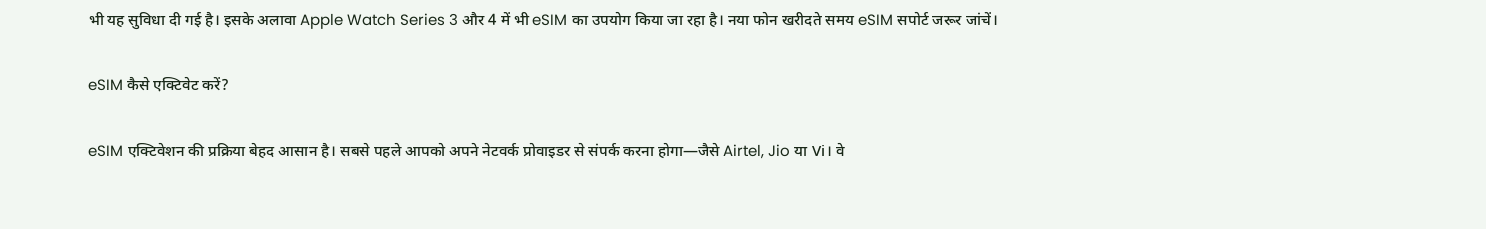भी यह सुविधा दी गई है। इसके अलावा Apple Watch Series 3 और 4 में भी eSIM का उपयोग किया जा रहा है। नया फोन खरीदते समय eSIM सपोर्ट जरूर जांचें।

eSIM कैसे एक्टिवेट करें?

eSIM एक्टिवेशन की प्रक्रिया बेहद आसान है। सबसे पहले आपको अपने नेटवर्क प्रोवाइडर से संपर्क करना होगा—जैसे Airtel, Jio या Vi। वे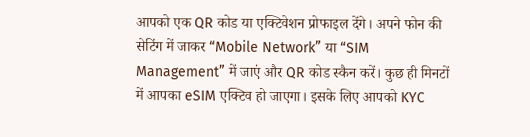आपको एक QR कोड या एक्टिवेशन प्रोफाइल देंगे। अपने फोन की सेटिंग में जाकर “Mobile Network” या “SIM Management” में जाएं और QR कोड स्कैन करें। कुछ ही मिनटों में आपका eSIM एक्टिव हो जाएगा। इसके लिए आपको KYC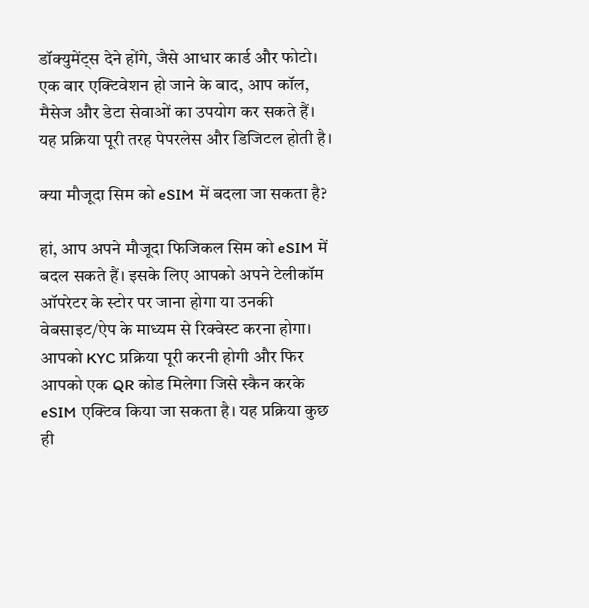डॉक्युमेंट्स देने होंगे, जैसे आधार कार्ड और फोटो। एक बार एक्टिवेशन हो जाने के बाद, आप कॉल, मैसेज और डेटा सेवाओं का उपयोग कर सकते हैं। यह प्रक्रिया पूरी तरह पेपरलेस और डिजिटल होती है।

क्या मौजूदा सिम को eSIM में बदला जा सकता है?

हां, आप अपने मौजूदा फिजिकल सिम को eSIM में बदल सकते हैं। इसके लिए आपको अपने टेलीकॉम ऑपरेटर के स्टोर पर जाना होगा या उनकी वेबसाइट/ऐप के माध्यम से रिक्वेस्ट करना होगा। आपको KYC प्रक्रिया पूरी करनी होगी और फिर आपको एक QR कोड मिलेगा जिसे स्कैन करके eSIM एक्टिव किया जा सकता है। यह प्रक्रिया कुछ ही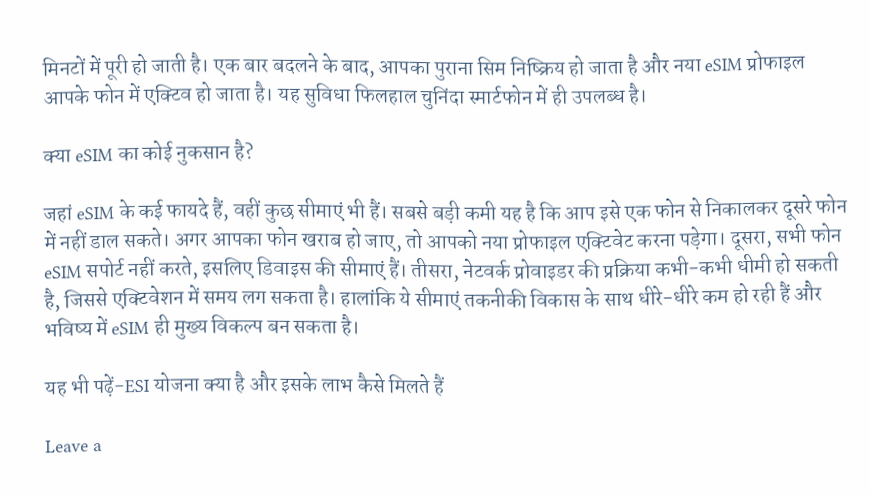मिनटों में पूरी हो जाती है। एक बार बदलने के बाद, आपका पुराना सिम निष्क्रिय हो जाता है और नया eSIM प्रोफाइल आपके फोन में एक्टिव हो जाता है। यह सुविधा फिलहाल चुनिंदा स्मार्टफोन में ही उपलब्ध है।

क्या eSIM का कोई नुकसान है?

जहां eSIM के कई फायदे हैं, वहीं कुछ सीमाएं भी हैं। सबसे बड़ी कमी यह है कि आप इसे एक फोन से निकालकर दूसरे फोन में नहीं डाल सकते। अगर आपका फोन खराब हो जाए, तो आपको नया प्रोफाइल एक्टिवेट करना पड़ेगा। दूसरा, सभी फोन eSIM सपोर्ट नहीं करते, इसलिए डिवाइस की सीमाएं हैं। तीसरा, नेटवर्क प्रोवाइडर की प्रक्रिया कभी-कभी धीमी हो सकती है, जिससे एक्टिवेशन में समय लग सकता है। हालांकि ये सीमाएं तकनीकी विकास के साथ धीरे-धीरे कम हो रही हैं और भविष्य में eSIM ही मुख्य विकल्प बन सकता है।

यह भी पढ़ें-ESI योजना क्या है और इसके लाभ कैसे मिलते हैं

Leave a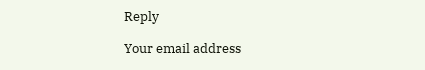Reply

Your email address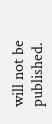will not be published.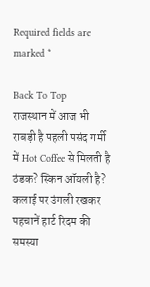Required fields are marked *

Back To Top
राजस्थान में आज भी राबड़ी है पहली पसंद गर्मी में Hot Coffee से मिलती है ठंडक? स्किन ऑयली है? कलाई पर उंगली रखकर पहचानें हार्ट रिदम की समस्या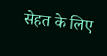सेहत के लिए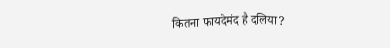कितना फायदेमंद है दलिया?